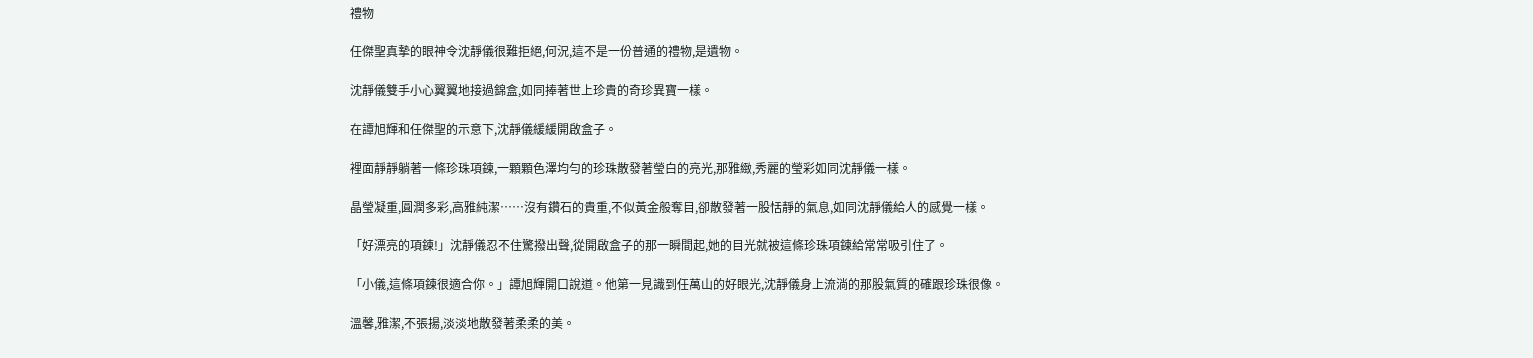禮物

任傑聖真摯的眼神令沈靜儀很難拒絕,何況,這不是一份普通的禮物,是遺物。

沈靜儀雙手小心翼翼地接過錦盒,如同捧著世上珍貴的奇珍異寶一樣。

在譚旭輝和任傑聖的示意下,沈靜儀緩緩開啟盒子。

裡面靜靜躺著一條珍珠項鍊,一顆顆色澤均勻的珍珠散發著瑩白的亮光,那雅緻,秀麗的瑩彩如同沈靜儀一樣。

晶瑩凝重,圓潤多彩,高雅純潔……沒有鑽石的貴重,不似黃金般奪目,卻散發著一股恬靜的氣息,如同沈靜儀給人的感覺一樣。

「好漂亮的項鍊!」沈靜儀忍不住驚撥出聲,從開啟盒子的那一瞬間起,她的目光就被這條珍珠項鍊給常常吸引住了。

「小儀,這條項鍊很適合你。」譚旭輝開口說道。他第一見識到任萬山的好眼光,沈靜儀身上流淌的那股氣質的確跟珍珠很像。

溫馨,雅潔,不張揚,淡淡地散發著柔柔的美。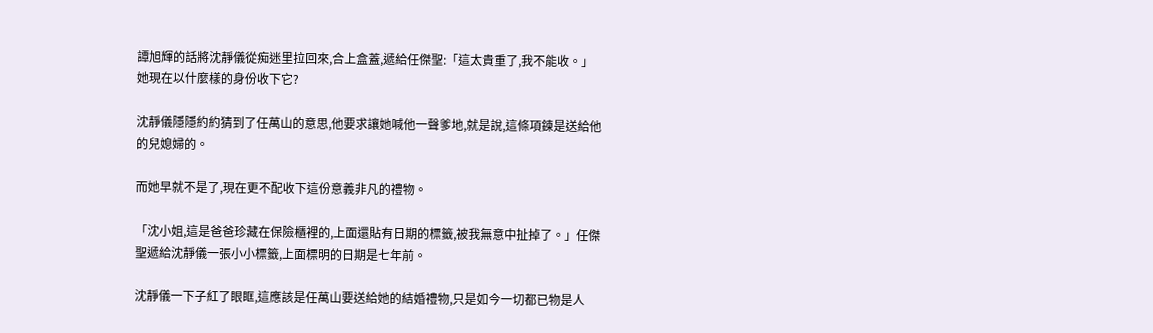譚旭輝的話將沈靜儀從痴迷里拉回來,合上盒蓋,遞給任傑聖:「這太貴重了,我不能收。」她現在以什麼樣的身份收下它?

沈靜儀隱隱約約猜到了任萬山的意思,他要求讓她喊他一聲爹地,就是說,這條項鍊是送給他的兒媳婦的。

而她早就不是了,現在更不配收下這份意義非凡的禮物。

「沈小姐,這是爸爸珍藏在保險櫃裡的,上面還貼有日期的標籤,被我無意中扯掉了。」任傑聖遞給沈靜儀一張小小標籤,上面標明的日期是七年前。

沈靜儀一下子紅了眼眶,這應該是任萬山要送給她的結婚禮物,只是如今一切都已物是人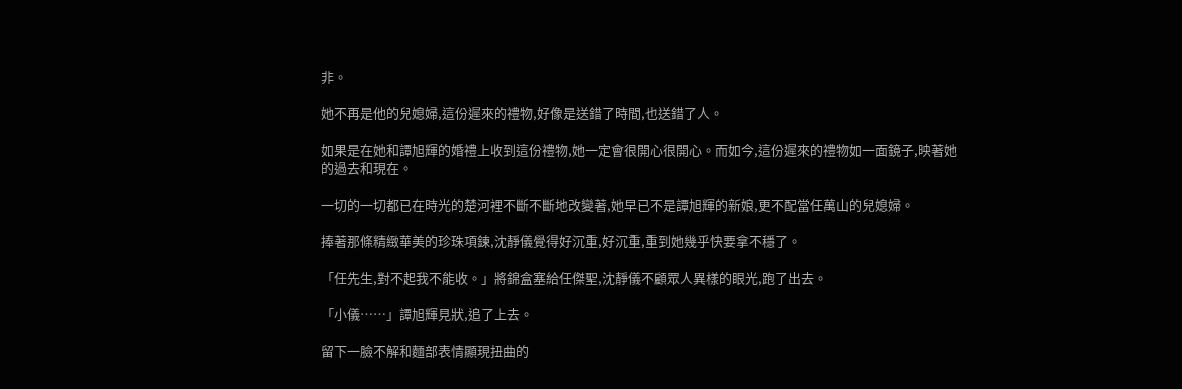非。

她不再是他的兒媳婦,這份遲來的禮物,好像是送錯了時間,也送錯了人。

如果是在她和譚旭輝的婚禮上收到這份禮物,她一定會很開心很開心。而如今,這份遲來的禮物如一面鏡子,映著她的過去和現在。

一切的一切都已在時光的楚河裡不斷不斷地改變著,她早已不是譚旭輝的新娘,更不配當任萬山的兒媳婦。

捧著那條精緻華美的珍珠項鍊,沈靜儀覺得好沉重,好沉重,重到她幾乎快要拿不穩了。

「任先生,對不起我不能收。」將錦盒塞給任傑聖,沈靜儀不顧眾人異樣的眼光,跑了出去。

「小儀……」譚旭輝見狀,追了上去。

留下一臉不解和麵部表情顯現扭曲的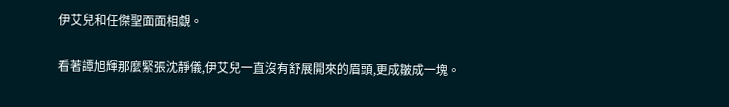伊艾兒和任傑聖面面相覷。

看著譚旭輝那麼緊張沈靜儀,伊艾兒一直沒有舒展開來的眉頭,更成皺成一塊。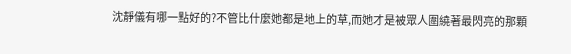沈靜儀有哪一點好的?不管比什麼她都是地上的草,而她才是被眾人圍繞著最閃亮的那顆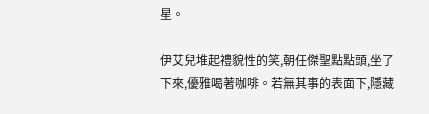星。

伊艾兒堆起禮貌性的笑,朝任傑聖點點頭,坐了下來,優雅喝著咖啡。若無其事的表面下,隱藏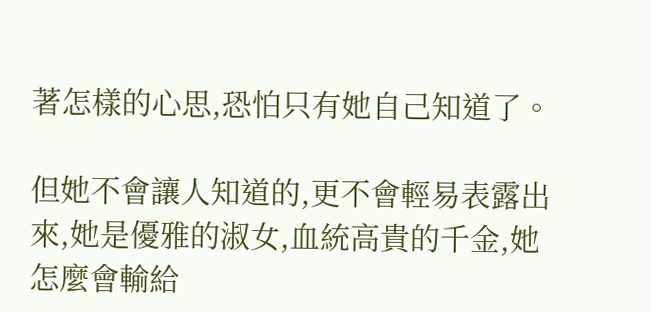著怎樣的心思,恐怕只有她自己知道了。

但她不會讓人知道的,更不會輕易表露出來,她是優雅的淑女,血統高貴的千金,她怎麼會輸給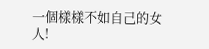一個樣樣不如自己的女人!